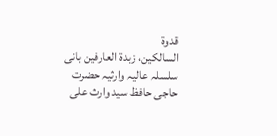قدوۃ
السالکین، زبدۃ العارفین بانی سلسلہ عالیہ وارثیہ حضرت حاجی حافظ سید وارث علی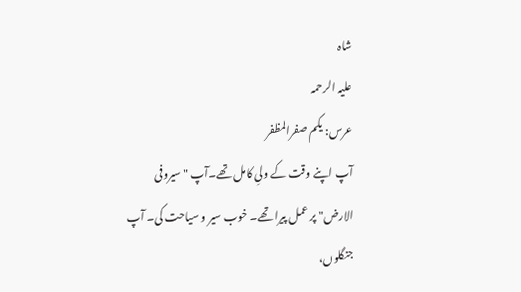شاہ
علیہ الرحمہ
عرس: یکم صفرالمظفر
آپ اپنے وقت کے ولیِ کامل تھے۔آپ "سیروفی
الارض" پر عمل پیرا تھے۔ خوب سیر و سیاحت کی۔ آپ جنگلوں،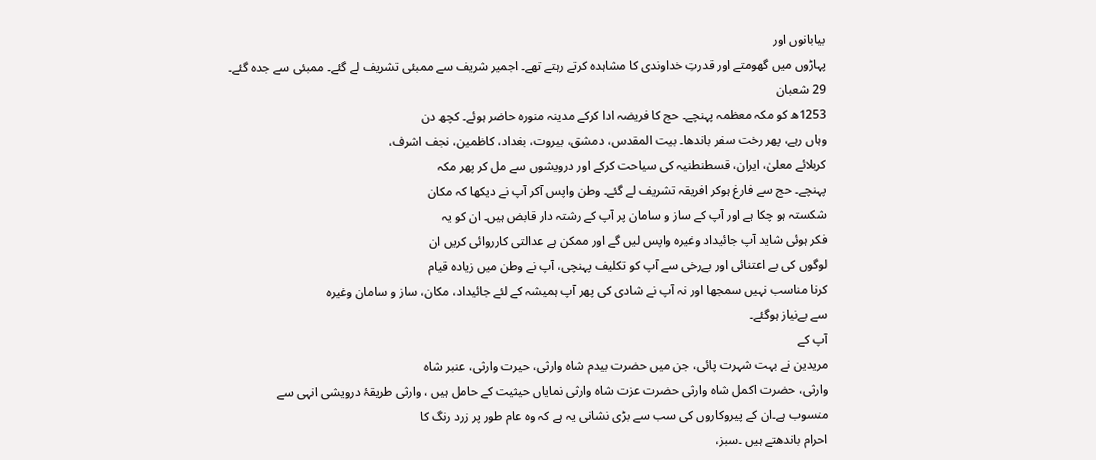بیابانوں اور
پہاڑوں میں گھومتے اور قدرتِ خداوندی کا مشاہدہ کرتے رہتے تھے۔ اجمیر شریف سے ممبئی تشریف لے گئے۔ ممبئی سے جدہ گئے۔ 29 شعبان
1253ھ کو مکہ معظمہ پہنچے۔ حج کا فریضہ ادا کرکے مدینہ منورہ حاضر ہوئے۔ کچھ دن
وہاں رہے، پھر رخت سفر باندھا۔ بیت المقدس، دمشق، بیروت، بغداد، کاظمین، نجف اشرف،
کربلائے معلیٰ، ایران، قسطنطنیہ کی سیاحت کرکے اور درویشوں سے مل کر پھر مکہ
پہنچے۔ حج سے فارغ ہوکر افریقہ تشریف لے گئے۔ وطن واپس آکر آپ نے دیکھا کہ مکان
شکستہ ہو چکا ہے اور آپ کے ساز و سامان پر آپ کے رشتہ دار قابض ہیں۔ ان کو یہ
فکر ہوئی شاید آپ جائیداد وغیرہ واپس لیں گے اور ممکن ہے عدالتی کارروائی کریں ان
لوگوں کی بے اعتنائی اور بےرخی سے آپ کو تکلیف پہنچی، آپ نے وطن میں زیادہ قیام
کرنا مناسب نہیں سمجھا اور نہ آپ نے شادی کی پھر آپ ہمیشہ کے لئے جائیداد، مکان، ساز و سامان وغیرہ
سے بےنیاز ہوگئے۔
آپ کے
مریدین نے بہت شہرت پائی، جن میں حضرت بیدم شاہ وارثی، حیرت وارثی، عنبر شاہ
وارثی، حضرت اکمل شاہ وارثی حضرت عزت شاہ وارثی نمایاں حیثیت کے حامل ہیں ، وارثی طریقۂ درویشی انہی سے
منسوب ہے۔ان کے پیروکاروں کی سب سے بڑی نشانی یہ ہے کہ وہ عام طور پر زرد رنگ کا
احرام باندھتے ہیں ۔سبز،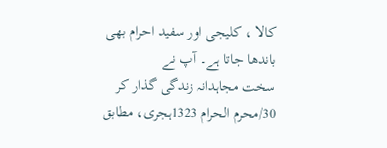کالا ، کلیجی اور سفید احرام بھی باندھا جاتا ہے۔ آپ نے
سخت مجاہدانہ زندگی گذار کر 30/محرم الحرام 1323ہجری، مطابق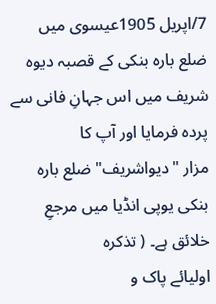7/اپریل 1905عیسوی میں
ضلع بارہ بنکی کے قصبہ دیوہ شریف میں اس جہانِ فانی سے پردہ فرمایا اور آپ کا
مزار "دیواشریف" ضلع بارہ بنکی یوپی انڈیا میں مرجعِ خلائق ہے۔ ( تذکرہ
اولیائے پاک و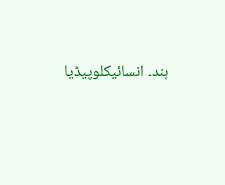ہند۔ انسائیکلوپیڈیا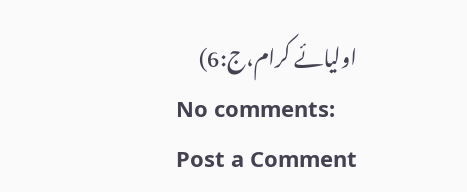اولیائے کرام،ج:6)
No comments:
Post a Comment